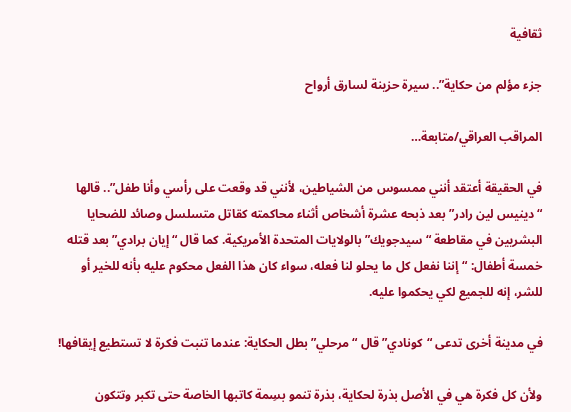ثقافية

جزء مؤلم من حكاية”.. سيرة حزينة لسارق أرواح

المراقب العراقي/متابعة…

في الحقيقة أعتقد أنني ممسوس من الشياطين، لأنني قد وقعت على رأسي وأنا طفل”.. قالها “دينيس لين رادر” بعد ذبحه عشرة أشخاص أثناء محاكمته كقاتل متسلسل وصائد للضحايا البشريين في مقاطعة “سيدجويك” بالولايات المتحدة الأمريكية. كما قال “إيان برادي” بعد قتله خمسة أطفال: “إننا نفعل كل ما يحلو لنا فعله، سواء كان هذا الفعل محكوم عليه بأنه للخير أو للشر، إنه للجميع لكي يحكموا عليه.

في مدينة أخرى تدعى “كونادي” قال “مرحلي” بطل الحكاية: عندما تنبت فكرة لا تستطيع إيقافها!

ولأن كل فكرة هي في الأصل بذرة لحكاية، بذرة تنمو بسِمة كاتبها الخاصة حتى تكبر وتتكون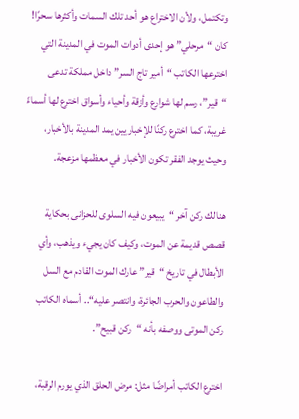وتكتمل، ولأن الاختراع هو أحد تلك السمات وأكثرها سحرًا! كان “مرحلي” هو إحدى أدوات الموت في المدينة التي اخترعها الكاتب “أمير تاج السر” داخل مملكة تدعى “قير”، رسم لها شوارع وأزقة وأحياء وأسواق اخترع لها أسماءً غريبة، كما اخترع ركنًا للإخباريين يمد المدينة بالأخبار، وحيث يوجد الفقر تكون الأخبار في معظمها مزعجة.

هنالك ركن آخر “يبيعون فيه السلوى للحزانى بحكاية قصص قديمة عن الموت، وكيف كان يجيء ويذهب، وأي الأبطال في تاريخ “قير” عارك الموت القادم مع السل والطاعون والحرب الجائرة، وانتصر عليه“.. أسماه الكاتب ركن الموتى ووصفه بأنه “ركن قبيح”.

اخترع الكاتب أمراضًا مثل: مرض الحلق الذي يورم الرقبة،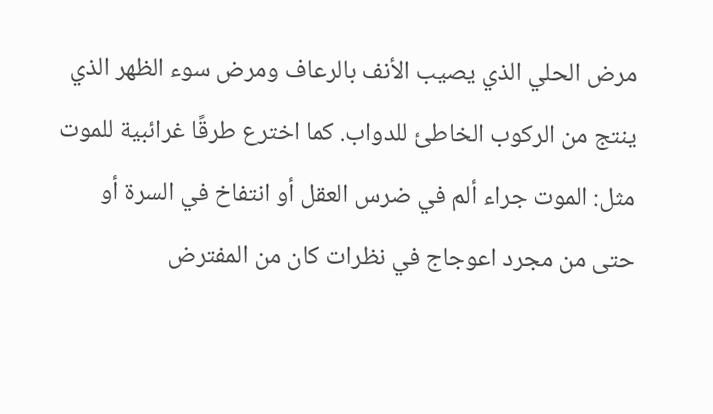مرض الحلي الذي يصيب الأنف بالرعاف ومرض سوء الظهر الذي ينتج من الركوب الخاطئ للدواب. كما اخترع طرقًا غرائبية للموت مثل: الموت جراء ألم في ضرس العقل أو انتفاخ في السرة أو حتى من مجرد اعوجاج في نظرات كان من المفترض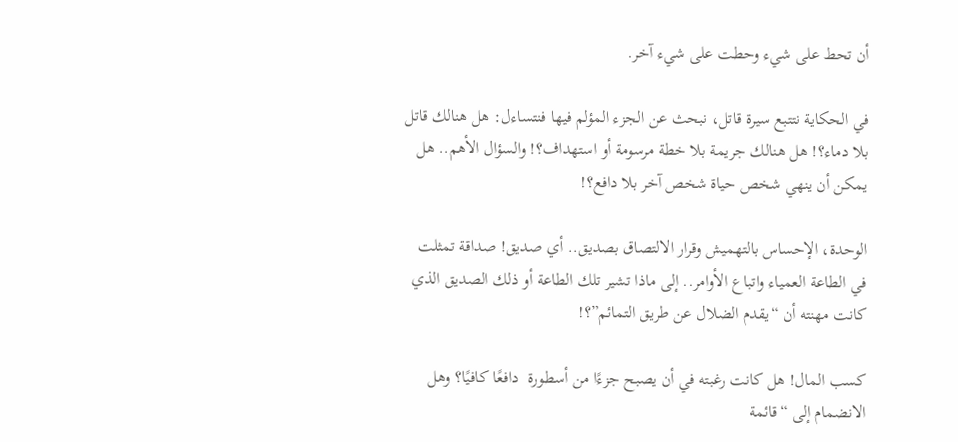أن تحط على شيء وحطت على شيء آخر.

في الحكاية نتتبع سيرة قاتل، نبحث عن الجزء المؤلم فيها فنتساءل: هل هنالك قاتل بلا دماء؟! هل هنالك جريمة بلا خطة مرسومة أو استهداف؟! والسؤال الأهم.. هل يمكن أن ينهي شخص حياة شخص آخر بلا دافع؟!

الوحدة، الإحساس بالتهميش وقرار الالتصاق بصديق.. أي صديق! صداقة تمثلت في الطاعة العمياء واتباع الأوامر.. إلى ماذا تشير تلك الطاعة أو ذلك الصديق الذي كانت مهنته أن “يقدم الضلال عن طريق التمائم”؟!

كسب المال! هل كانت رغبته في أن يصبح جزءًا من أسطورة  دافعًا كافيًا؟ وهل الانضمام إلى “قائمة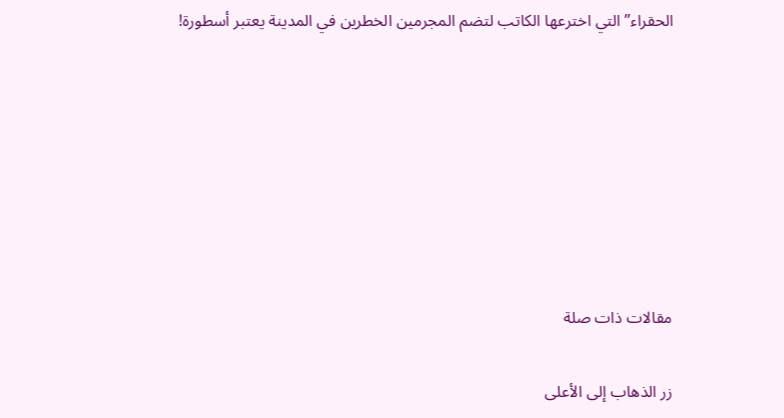الحقراء” التي اخترعها الكاتب لتضم المجرمين الخطرين في المدينة يعتبر أسطورة!







مقالات ذات صلة

زر الذهاب إلى الأعلى